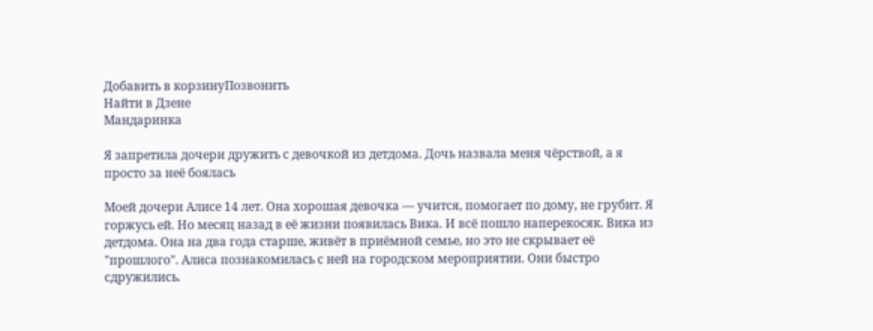Добавить в корзинуПозвонить
Найти в Дзене
Мандаринка

Я запретила дочери дружить с девочкой из детдома. Дочь назвала меня чёрствой, а я просто за неё боялась

Моей дочери Алисе 14 лет. Она хорошая девочка — учится, помогает по дому, не грубит. Я горжусь ей. Но месяц назад в её жизни появилась Вика. И всё пошло наперекосяк. Вика из детдома. Она на два года старше, живёт в приёмной семье, но это не скрывает её "прошлого". Алиса познакомилась с ней на городском мероприятии. Они быстро сдружились.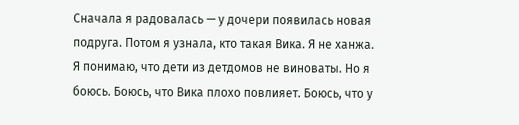Сначала я радовалась — у дочери появилась новая подруга. Потом я узнала, кто такая Вика. Я не ханжа. Я понимаю, что дети из детдомов не виноваты. Но я боюсь. Боюсь, что Вика плохо повлияет. Боюсь, что у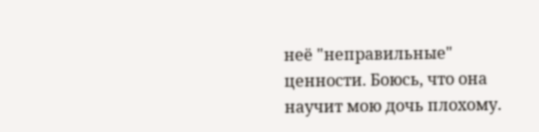неё "неправильные" ценности. Боюсь, что она научит мою дочь плохому.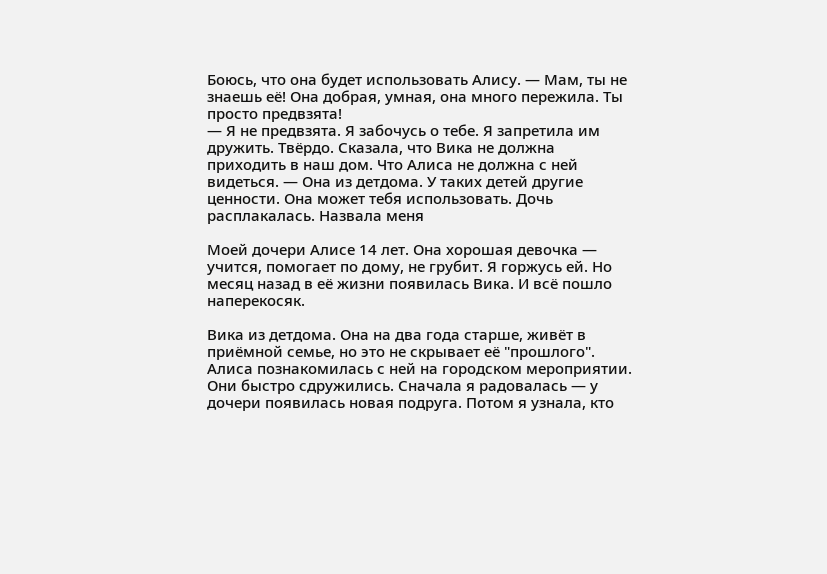Боюсь, что она будет использовать Алису. — Мам, ты не знаешь её! Она добрая, умная, она много пережила. Ты просто предвзята!
— Я не предвзята. Я забочусь о тебе. Я запретила им дружить. Твёрдо. Сказала, что Вика не должна приходить в наш дом. Что Алиса не должна с ней видеться. — Она из детдома. У таких детей другие ценности. Она может тебя использовать. Дочь расплакалась. Назвала меня

Моей дочери Алисе 14 лет. Она хорошая девочка — учится, помогает по дому, не грубит. Я горжусь ей. Но месяц назад в её жизни появилась Вика. И всё пошло наперекосяк.

Вика из детдома. Она на два года старше, живёт в приёмной семье, но это не скрывает её "прошлого". Алиса познакомилась с ней на городском мероприятии. Они быстро сдружились. Сначала я радовалась — у дочери появилась новая подруга. Потом я узнала, кто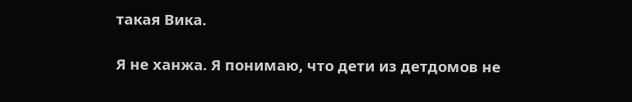такая Вика.

Я не ханжа. Я понимаю, что дети из детдомов не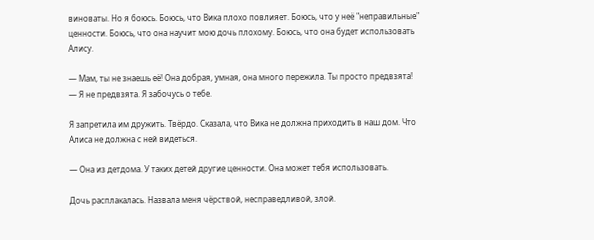виноваты. Но я боюсь. Боюсь, что Вика плохо повлияет. Боюсь, что у неё "неправильные" ценности. Боюсь, что она научит мою дочь плохому. Боюсь, что она будет использовать Алису.

— Мам, ты не знаешь её! Она добрая, умная, она много пережила. Ты просто предвзята!
— Я не предвзята. Я забочусь о тебе.

Я запретила им дружить. Твёрдо. Сказала, что Вика не должна приходить в наш дом. Что Алиса не должна с ней видеться.

— Она из детдома. У таких детей другие ценности. Она может тебя использовать.

Дочь расплакалась. Назвала меня чёрствой, несправедливой, злой.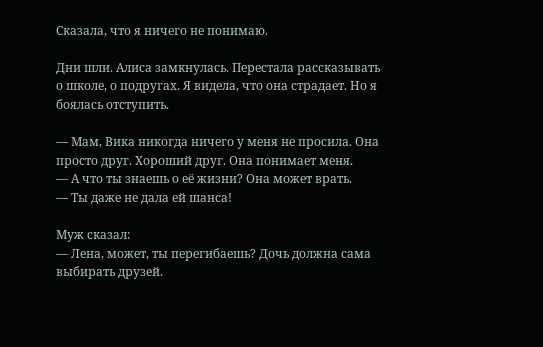Сказала, что я ничего не понимаю.

Дни шли. Алиса замкнулась. Перестала рассказывать о школе, о подругах. Я видела, что она страдает. Но я боялась отступить.

— Мам, Вика никогда ничего у меня не просила. Она просто друг. Хороший друг. Она понимает меня.
— А что ты знаешь о её жизни? Она может врать.
— Ты даже не дала ей шанса!

Муж сказал:
— Лена, может, ты перегибаешь? Дочь должна сама выбирать друзей.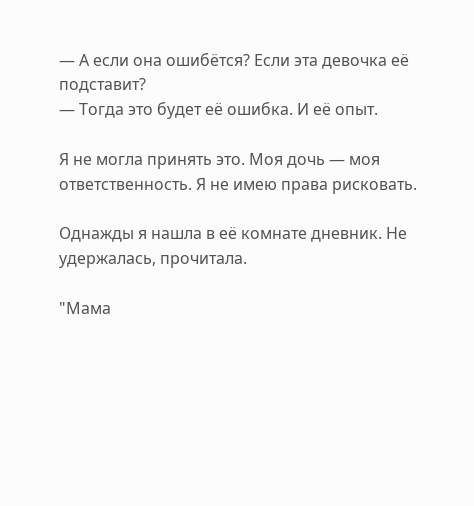— А если она ошибётся? Если эта девочка её подставит?
— Тогда это будет её ошибка. И её опыт.

Я не могла принять это. Моя дочь — моя ответственность. Я не имею права рисковать.

Однажды я нашла в её комнате дневник. Не удержалась, прочитала.

"Мама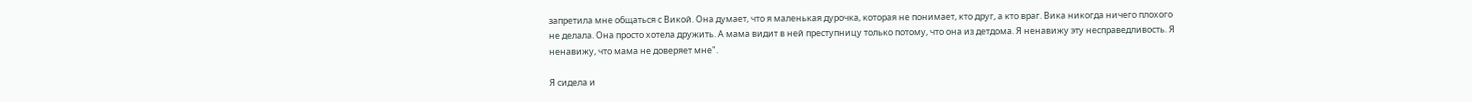запретила мне общаться с Викой. Она думает, что я маленькая дурочка, которая не понимает, кто друг, а кто враг. Вика никогда ничего плохого не делала. Она просто хотела дружить. А мама видит в ней преступницу только потому, что она из детдома. Я ненавижу эту несправедливость. Я ненавижу, что мама не доверяет мне".

Я сидела и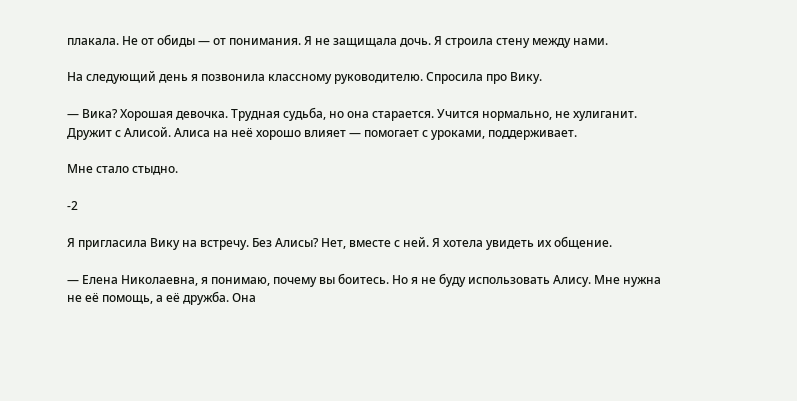плакала. Не от обиды — от понимания. Я не защищала дочь. Я строила стену между нами.

На следующий день я позвонила классному руководителю. Спросила про Вику.

— Вика? Хорошая девочка. Трудная судьба, но она старается. Учится нормально, не хулиганит. Дружит с Алисой. Алиса на неё хорошо влияет — помогает с уроками, поддерживает.

Мне стало стыдно.

-2

Я пригласила Вику на встречу. Без Алисы? Нет, вместе с ней. Я хотела увидеть их общение.

— Елена Николаевна, я понимаю, почему вы боитесь. Но я не буду использовать Алису. Мне нужна не её помощь, а её дружба. Она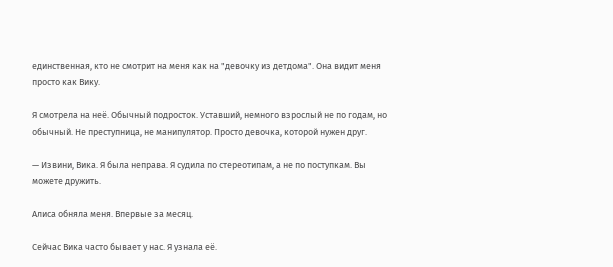единственная, кто не смотрит на меня как на "девочку из детдома". Она видит меня просто как Вику.

Я смотрела на неё. Обычный подросток. Уставший, немного взрослый не по годам, но обычный. Не преступница, не манипулятор. Просто девочка, которой нужен друг.

— Извини, Вика. Я была неправа. Я судила по стереотипам, а не по поступкам. Вы можете дружить.

Алиса обняла меня. Впервые за месяц.

Сейчас Вика часто бывает у нас. Я узнала её.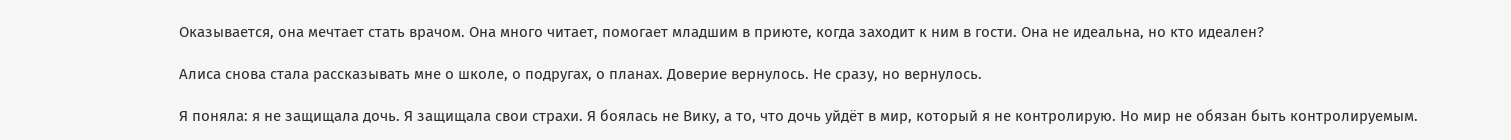Оказывается, она мечтает стать врачом. Она много читает, помогает младшим в приюте, когда заходит к ним в гости. Она не идеальна, но кто идеален?

Алиса снова стала рассказывать мне о школе, о подругах, о планах. Доверие вернулось. Не сразу, но вернулось.

Я поняла: я не защищала дочь. Я защищала свои страхи. Я боялась не Вику, а то, что дочь уйдёт в мир, который я не контролирую. Но мир не обязан быть контролируемым.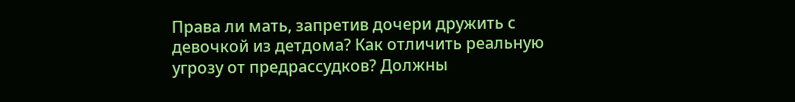Права ли мать, запретив дочери дружить с девочкой из детдома? Как отличить реальную угрозу от предрассудков? Должны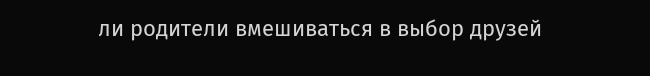ли родители вмешиваться в выбор друзей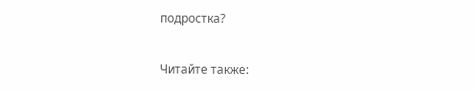подростка?

Читайте также: